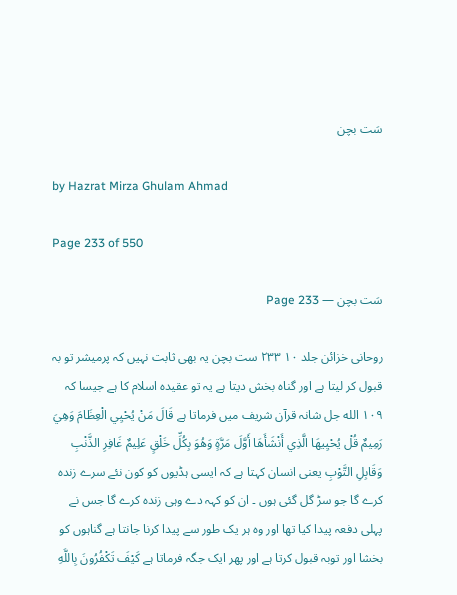سَت بچن

by Hazrat Mirza Ghulam Ahmad

Page 233 of 550

سَت بچن — Page 233

روحانی خزائن جلد ۱۰ ۲۳۳ ست بچن یہ بھی ثابت نہیں کہ پرمیشر تو بہ قبول کر لیتا ہے اور گناہ بخش دیتا ہے یہ تو عقیدہ اسلام کا ہے جیسا کہ ۱۰۹ الله جل شانہ قرآن شریف میں فرماتا ہے قَالَ مَنْ يُحْيِي الْعِظَامَ وَهِيَ رَمِيمٌ قُلْ يُحْيِيهَا الَّذِي أَنْشَأَهَا أَوَّلَ مَرَّةٍ وَهُوَ بِكُلِّ خَلْقٍ عَلِيمٌ غَافِرِ الذَّنْبِ وَقَابِلِ التَّوْبِ یعنی انسان کہتا ہے کہ ایسی ہڈیوں کو کون نئے سرے زندہ کرے گا جو سڑ گل گئی ہوں ۔ ان کو کہہ دے وہی زندہ کرے گا جس نے پہلی دفعہ پیدا کیا تھا اور وہ ہر یک طور سے پیدا کرنا جانتا ہے گناہوں کو بخشا اور توبہ قبول کرتا ہے اور پھر ایک جگہ فرماتا ہے كَيْفَ تَكْفُرُونَ بِاللَّهِ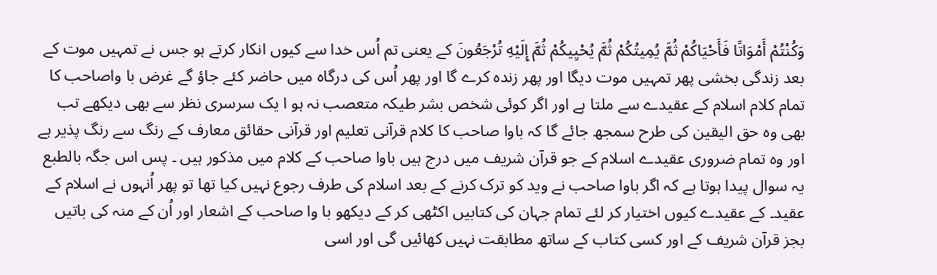وَكُنْتُمْ أَمْوَاتًا فَأَحْيَاكُمْ ثُمَّ يُمِيتُكُمْ ثُمَّ يُحْيِيكُمْ ثُمَّ إِلَيْهِ تُرْجَعُونَ کے یعنی تم اُس خدا سے کیوں انکار کرتے ہو جس نے تمہیں موت کے بعد زندگی بخشی پھر تمہیں موت دیگا اور پھر زندہ کرے گا اور پھر اُس کی درگاہ میں حاضر کئے جاؤ گے غرض با واصاحب کا تمام کلام اسلام کے عقیدے سے ملتا ہے اور اگر کوئی شخص بشر طیکہ متعصب نہ ہو ا یک سرسری نظر سے بھی دیکھے تب بھی وہ حق الیقین کی طرح سمجھ جائے گا کہ باوا صاحب کا کلام قرآنی تعلیم اور قرآنی حقائق معارف کے رنگ سے رنگ پذیر ہے اور وہ تمام ضروری عقیدے اسلام کے جو قرآن شریف میں درج ہیں باوا صاحب کے کلام میں مذکور ہیں ۔ پس اس جگہ بالطبع یہ سوال پیدا ہوتا ہے کہ اگر باوا صاحب نے وید کو ترک کرنے کے بعد اسلام کی طرف رجوع نہیں کیا تھا تو پھر اُنہوں نے اسلام کے عقید۔ کے عقیدے کیوں اختیار کر لئے تمام جہان کی کتابیں اکٹھی کر کے دیکھو با وا صاحب کے اشعار اور اُن کے منہ کی باتیں بجز قرآن شریف کے اور کسی کتاب کے ساتھ مطابقت نہیں کھائیں گی اور اسی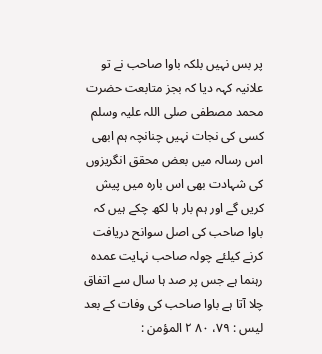پر بس نہیں بلکہ باوا صاحب نے تو علانیہ کہہ دیا کہ بجز متابعت حضرت محمد مصطفی صلی اللہ علیہ وسلم کسی کی نجات نہیں چنانچہ ہم ابھی اس رسالہ میں بعض محقق انگریزوں کی شہادت بھی اس بارہ میں پیش کریں گے اور ہم بار ہا لکھ چکے ہیں کہ باوا صاحب کی اصل سوانح دریافت کرنے کیلئے چولہ صاحب نہایت عمدہ رہنما ہے جس پر صد ہا سال سے اتفاق چلا آتا ہے باوا صاحب کی وفات کے بعد لیس : ۷۹، ۸۰ ۲ المؤمن :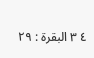٤ ٣ البقرة : ٢٩